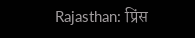Rajasthan: प्रिंस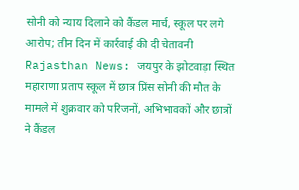सोनी को न्याय दिलाने को कैंडल मार्च, स्कूल पर लगे आरोप; तीन दिन में कार्रवाई की दी चेतावनी
Rajasthan News: जयपुर के झोटवाड़ा स्थित महाराणा प्रताप स्कूल में छात्र प्रिंस सोनी की मौत के मामले में शुक्रवार को परिजनों, अभिभावकों और छात्रों ने कैंडल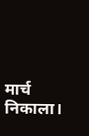मार्च निकाला।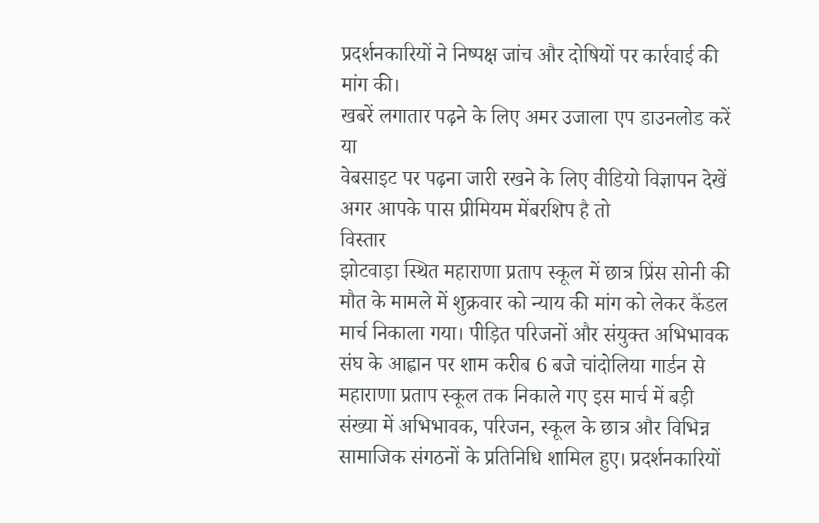प्रदर्शनकारियों ने निष्पक्ष जांच और दोषियों पर कार्रवाई की मांग की।
खबरें लगातार पढ़ने के लिए अमर उजाला एप डाउनलोड करें
या
वेबसाइट पर पढ़ना जारी रखने के लिए वीडियो विज्ञापन देखें
अगर आपके पास प्रीमियम मेंबरशिप है तो
विस्तार
झोटवाड़ा स्थित महाराणा प्रताप स्कूल में छात्र प्रिंस सोनी की मौत के मामले में शुक्रवार को न्याय की मांग को लेकर कैंडल मार्च निकाला गया। पीड़ित परिजनों और संयुक्त अभिभावक संघ के आह्वान पर शाम करीब 6 बजे चांदोलिया गार्डन से महाराणा प्रताप स्कूल तक निकाले गए इस मार्च में बड़ी संख्या में अभिभावक, परिजन, स्कूल के छात्र और विभिन्न सामाजिक संगठनों के प्रतिनिधि शामिल हुए। प्रदर्शनकारियों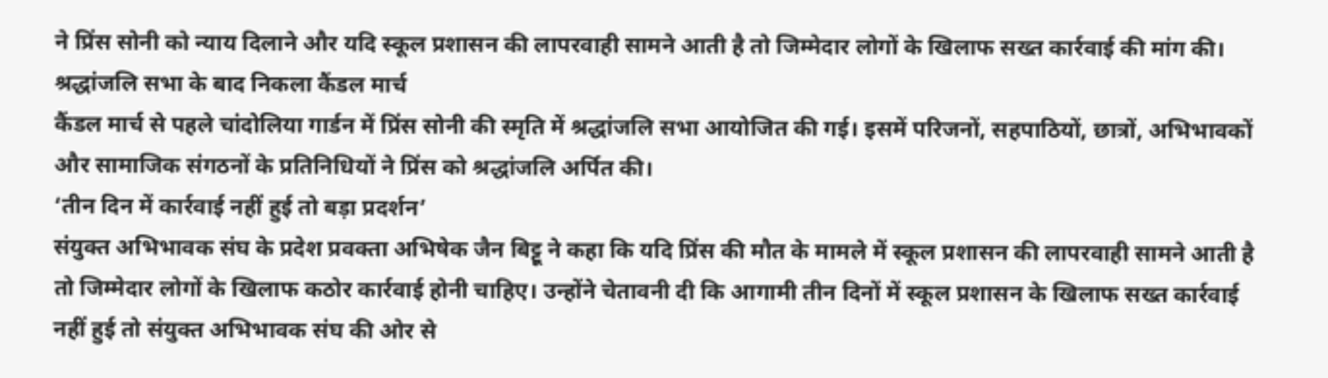ने प्रिंस सोनी को न्याय दिलाने और यदि स्कूल प्रशासन की लापरवाही सामने आती है तो जिम्मेदार लोगों के खिलाफ सख्त कार्रवाई की मांग की।
श्रद्धांजलि सभा के बाद निकला कैंडल मार्च
कैंडल मार्च से पहले चांदोलिया गार्डन में प्रिंस सोनी की स्मृति में श्रद्धांजलि सभा आयोजित की गई। इसमें परिजनों, सहपाठियों, छात्रों, अभिभावकों और सामाजिक संगठनों के प्रतिनिधियों ने प्रिंस को श्रद्धांजलि अर्पित की।
‘तीन दिन में कार्रवाई नहीं हुई तो बड़ा प्रदर्शन’
संयुक्त अभिभावक संघ के प्रदेश प्रवक्ता अभिषेक जैन बिट्टू ने कहा कि यदि प्रिंस की मौत के मामले में स्कूल प्रशासन की लापरवाही सामने आती है तो जिम्मेदार लोगों के खिलाफ कठोर कार्रवाई होनी चाहिए। उन्होंने चेतावनी दी कि आगामी तीन दिनों में स्कूल प्रशासन के खिलाफ सख्त कार्रवाई नहीं हुई तो संयुक्त अभिभावक संघ की ओर से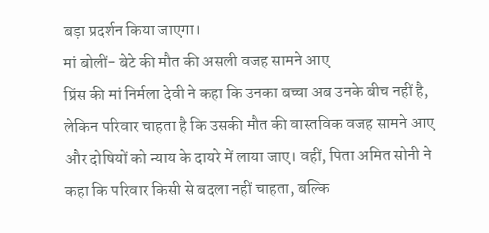बड़ा प्रदर्शन किया जाएगा।
मां बोलीं- बेटे की मौत की असली वजह सामने आए
प्रिंस की मां निर्मला देवी ने कहा कि उनका बच्चा अब उनके बीच नहीं है, लेकिन परिवार चाहता है कि उसकी मौत की वास्तविक वजह सामने आए और दोषियों को न्याय के दायरे में लाया जाए। वहीं, पिता अमित सोनी ने कहा कि परिवार किसी से बदला नहीं चाहता, बल्कि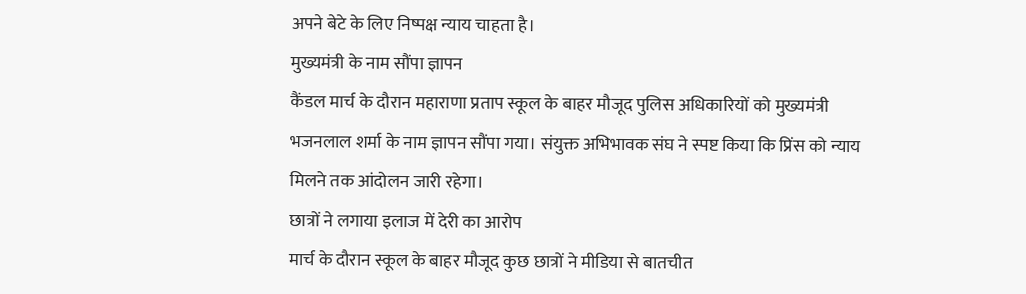अपने बेटे के लिए निष्पक्ष न्याय चाहता है।
मुख्यमंत्री के नाम सौंपा ज्ञापन
कैंडल मार्च के दौरान महाराणा प्रताप स्कूल के बाहर मौजूद पुलिस अधिकारियों को मुख्यमंत्री भजनलाल शर्मा के नाम ज्ञापन सौंपा गया। संयुक्त अभिभावक संघ ने स्पष्ट किया कि प्रिंस को न्याय मिलने तक आंदोलन जारी रहेगा।
छात्रों ने लगाया इलाज में देरी का आरोप
मार्च के दौरान स्कूल के बाहर मौजूद कुछ छात्रों ने मीडिया से बातचीत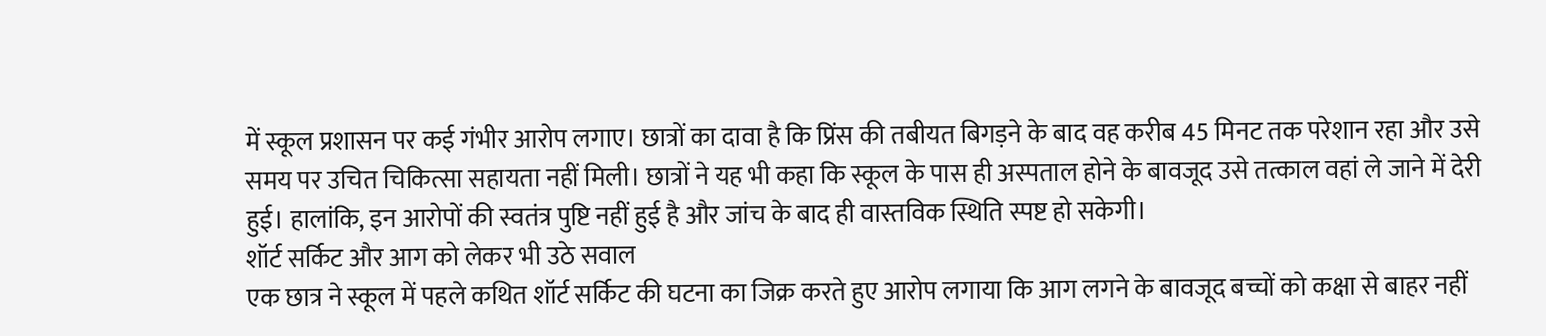में स्कूल प्रशासन पर कई गंभीर आरोप लगाए। छात्रों का दावा है कि प्रिंस की तबीयत बिगड़ने के बाद वह करीब 45 मिनट तक परेशान रहा और उसे समय पर उचित चिकित्सा सहायता नहीं मिली। छात्रों ने यह भी कहा कि स्कूल के पास ही अस्पताल होने के बावजूद उसे तत्काल वहां ले जाने में देरी हुई। हालांकि, इन आरोपों की स्वतंत्र पुष्टि नहीं हुई है और जांच के बाद ही वास्तविक स्थिति स्पष्ट हो सकेगी।
शॉर्ट सर्किट और आग को लेकर भी उठे सवाल
एक छात्र ने स्कूल में पहले कथित शॉर्ट सर्किट की घटना का जिक्र करते हुए आरोप लगाया कि आग लगने के बावजूद बच्चों को कक्षा से बाहर नहीं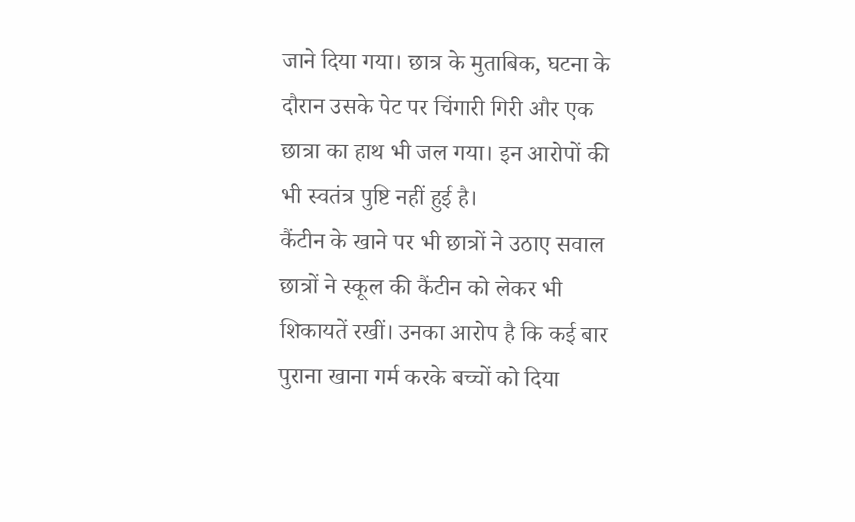जाने दिया गया। छात्र के मुताबिक, घटना के दौरान उसके पेट पर चिंगारी गिरी और एक छात्रा का हाथ भी जल गया। इन आरोपों की भी स्वतंत्र पुष्टि नहीं हुई है।
कैंटीन के खाने पर भी छात्रों ने उठाए सवाल
छात्रों ने स्कूल की कैंटीन को लेकर भी शिकायतें रखीं। उनका आरोप है कि कई बार पुराना खाना गर्म करके बच्चों को दिया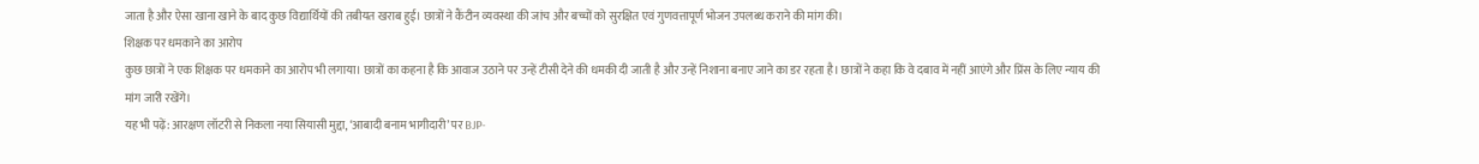जाता है और ऐसा खाना खाने के बाद कुछ विद्यार्थियों की तबीयत खराब हुई। छात्रों ने कैंटीन व्यवस्था की जांच और बच्चों को सुरक्षित एवं गुणवत्तापूर्ण भोजन उपलब्ध कराने की मांग की।
शिक्षक पर धमकाने का आरोप
कुछ छात्रों ने एक शिक्षक पर धमकाने का आरोप भी लगाया। छात्रों का कहना है कि आवाज उठाने पर उन्हें टीसी देने की धमकी दी जाती है और उन्हें निशाना बनाए जाने का डर रहता है। छात्रों ने कहा कि वे दबाव में नहीं आएंगे और प्रिंस के लिए न्याय की मांग जारी रखेंगे।
यह भी पढ़ें: आरक्षण लॉटरी से निकला नया सियासी मुद्दा, ‘आबादी बनाम भागीदारी’ पर BJP-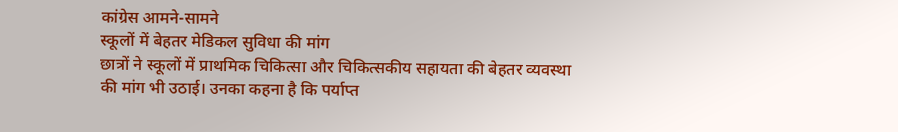कांग्रेस आमने-सामने
स्कूलों में बेहतर मेडिकल सुविधा की मांग
छात्रों ने स्कूलों में प्राथमिक चिकित्सा और चिकित्सकीय सहायता की बेहतर व्यवस्था की मांग भी उठाई। उनका कहना है कि पर्याप्त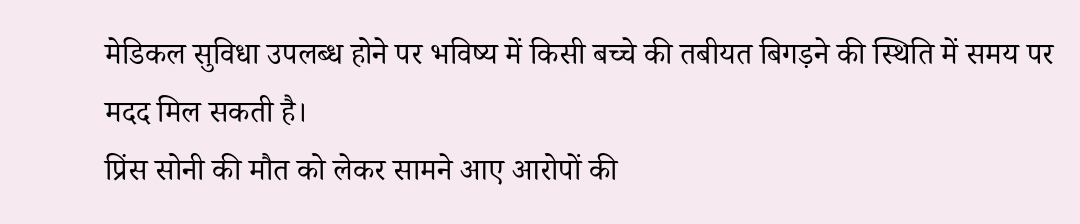मेडिकल सुविधा उपलब्ध होने पर भविष्य में किसी बच्चे की तबीयत बिगड़ने की स्थिति में समय पर मदद मिल सकती है।
प्रिंस सोनी की मौत को लेकर सामने आए आरोपों की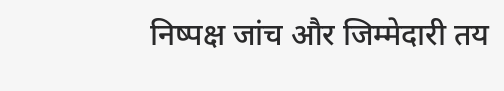निष्पक्ष जांच और जिम्मेदारी तय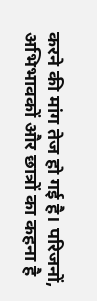करने की मांग तेज हो गई है। परिजनों, अभिभावकों और छात्रों का कहना है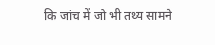कि जांच में जो भी तथ्य सामने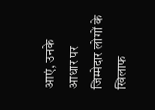आएं, उनके आधार पर जिम्मेदार लोगों के खिलाफ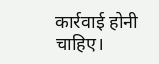कार्रवाई होनी चाहिए।